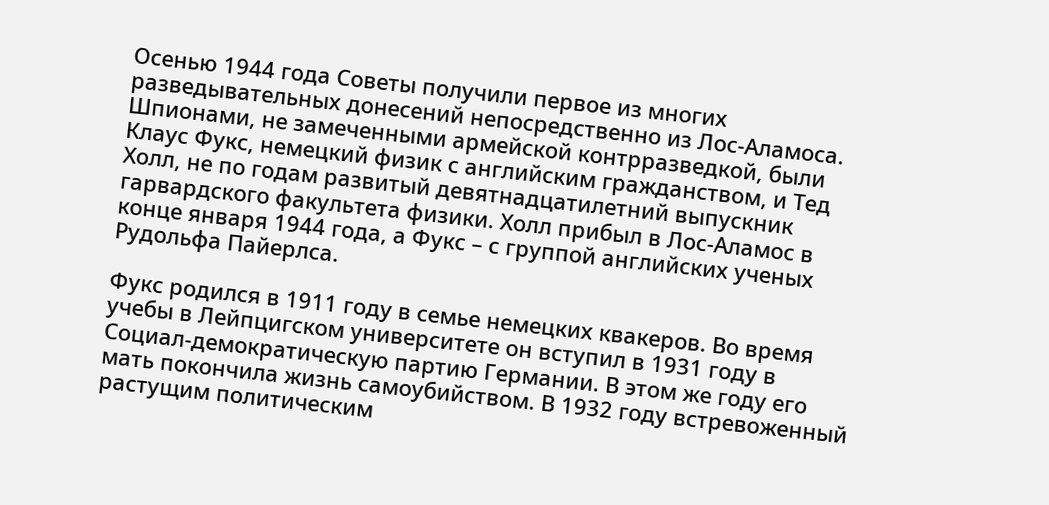Осенью 1944 года Советы получили первое из многих разведывательных донесений непосредственно из Лос-Аламоса. Шпионами, не замеченными армейской контрразведкой, были Клаус Фукс, немецкий физик с английским гражданством, и Тед Холл, не по годам развитый девятнадцатилетний выпускник гарвардского факультета физики. Холл прибыл в Лос-Аламос в конце января 1944 года, а Фукс – с группой английских ученых Рудольфа Пайерлса.

Фукс родился в 1911 году в семье немецких квакеров. Во время учебы в Лейпцигском университете он вступил в 1931 году в Социал-демократическую партию Германии. В этом же году его мать покончила жизнь самоубийством. В 1932 году встревоженный растущим политическим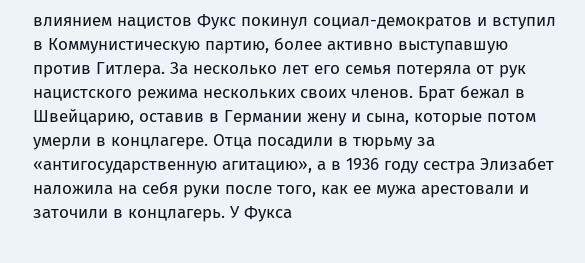влиянием нацистов Фукс покинул социал-демократов и вступил в Коммунистическую партию, более активно выступавшую против Гитлера. За несколько лет его семья потеряла от рук нацистского режима нескольких своих членов. Брат бежал в Швейцарию, оставив в Германии жену и сына, которые потом умерли в концлагере. Отца посадили в тюрьму за «антигосударственную агитацию», а в 1936 году сестра Элизабет наложила на себя руки после того, как ее мужа арестовали и заточили в концлагерь. У Фукса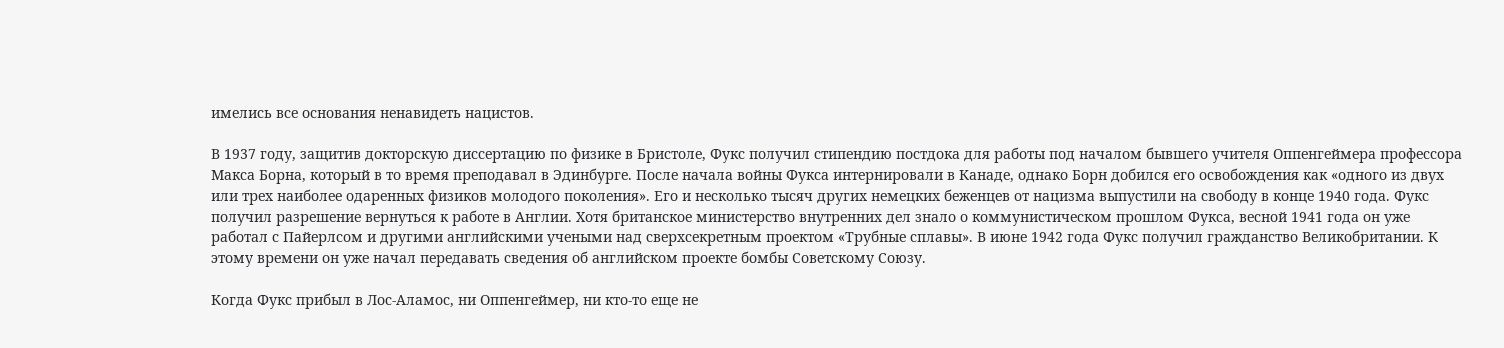имелись все основания ненавидеть нацистов.

В 1937 году, защитив докторскую диссертацию по физике в Бристоле, Фукс получил стипендию постдока для работы под началом бывшего учителя Оппенгеймера профессора Макса Борна, который в то время преподавал в Эдинбурге. После начала войны Фукса интернировали в Канаде, однако Борн добился его освобождения как «одного из двух или трех наиболее одаренных физиков молодого поколения». Его и несколько тысяч других немецких беженцев от нацизма выпустили на свободу в конце 1940 года. Фукс получил разрешение вернуться к работе в Англии. Хотя британское министерство внутренних дел знало о коммунистическом прошлом Фукса, весной 1941 года он уже работал с Пайерлсом и другими английскими учеными над сверхсекретным проектом «Трубные сплавы». В июне 1942 года Фукс получил гражданство Великобритании. К этому времени он уже начал передавать сведения об английском проекте бомбы Советскому Союзу.

Когда Фукс прибыл в Лос-Аламос, ни Оппенгеймер, ни кто-то еще не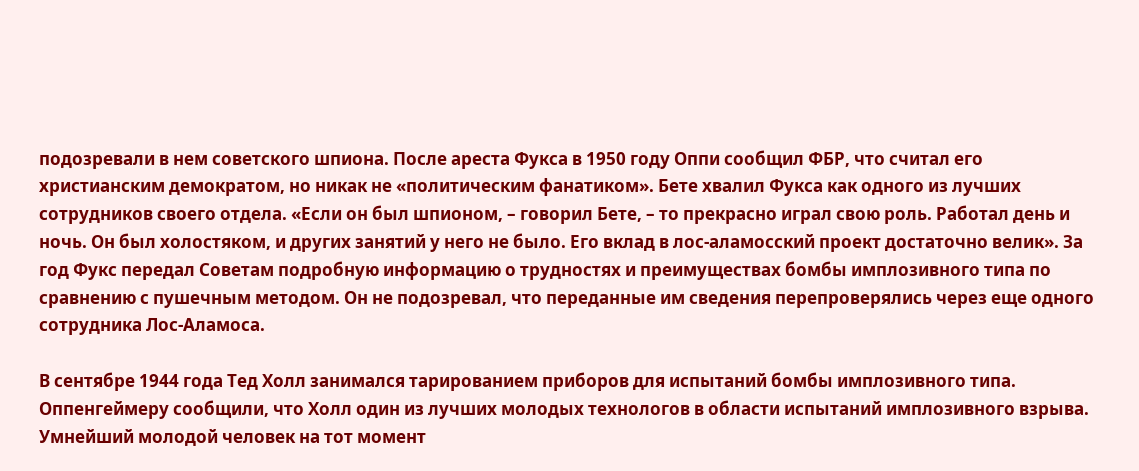подозревали в нем советского шпиона. После ареста Фукса в 1950 году Оппи сообщил ФБР, что считал его христианским демократом, но никак не «политическим фанатиком». Бете хвалил Фукса как одного из лучших сотрудников своего отдела. «Если он был шпионом, – говорил Бете, – то прекрасно играл свою роль. Работал день и ночь. Он был холостяком, и других занятий у него не было. Его вклад в лос-аламосский проект достаточно велик». За год Фукс передал Советам подробную информацию о трудностях и преимуществах бомбы имплозивного типа по сравнению с пушечным методом. Он не подозревал, что переданные им сведения перепроверялись через еще одного сотрудника Лос-Аламоса.

В сентябре 1944 года Тед Холл занимался тарированием приборов для испытаний бомбы имплозивного типа. Оппенгеймеру сообщили, что Холл один из лучших молодых технологов в области испытаний имплозивного взрыва. Умнейший молодой человек на тот момент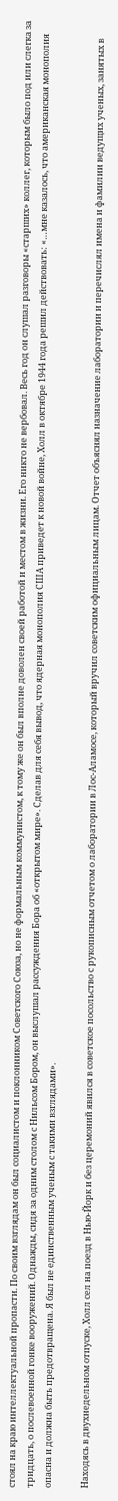стоял на краю интеллектуальной пропасти. По своим взглядам он был социалистом и поклонником Советского Союза, но не формальным коммунистом, к тому же он был вполне доволен своей работой и местом в жизни. Его никто не вербовал. Весь год он слушал разговоры «старших» коллег, которым было под или слегка за тридцать, о послевоенной гонке вооружений. Однажды, сидя за одним столом с Нильсом Бором, он выслушал рассуждения Бора об «открытом мире». Сделав для себя вывод, что ядерная монополия США приведет к новой войне, Холл в октябре 1944 года решил действовать: «…мне казалось, что американская монополия опасна и должна быть предотвращена. Я был не единственным ученым с такими взглядами».

Находясь в двухнедельном отпуске, Холл сел на поезд в Нью-Йорк и без церемоний явился в советское посольство с рукописным отчетом о лаборатории в Лос-Аламосе, который вручил советским официальным лицам. Отчет объяснял назначение лаборатории и перечислял имена и фамилии ведущих ученых, занятых в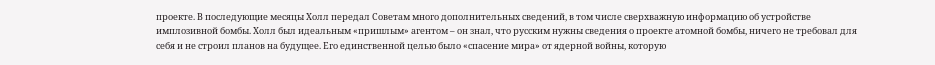проекте. В последующие месяцы Холл передал Советам много дополнительных сведений, в том числе сверхважную информацию об устройстве имплозивной бомбы. Холл был идеальным «пришлым» агентом – он знал, что русским нужны сведения о проекте атомной бомбы, ничего не требовал для себя и не строил планов на будущее. Его единственной целью было «спасение мира» от ядерной войны, которую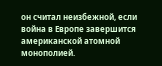он считал неизбежной, если война в Европе завершится американской атомной монополией.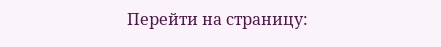Перейти на страницу: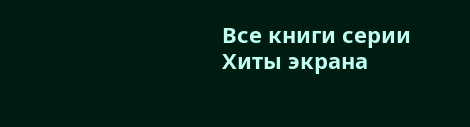Все книги серии Хиты экрана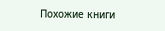Похожие книги